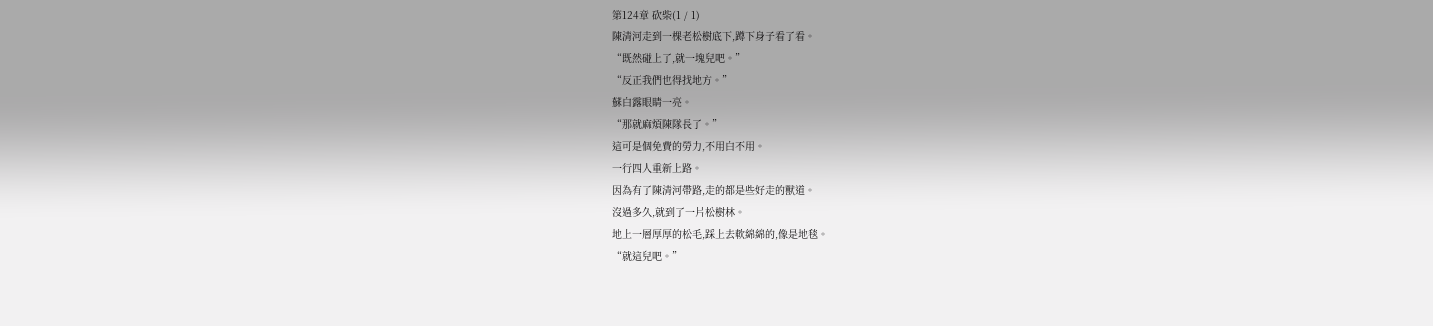第124章 砍柴(1 / 1)
陳清河走到一棵老松樹底下,蹲下身子看了看。
“既然碰上了,就一塊兒吧。”
“反正我們也得找地方。”
蘇白露眼睛一亮。
“那就麻煩陳隊長了。”
這可是個免費的勞力,不用白不用。
一行四人重新上路。
因為有了陳清河帶路,走的都是些好走的獸道。
沒過多久,就到了一片松樹林。
地上一層厚厚的松毛,踩上去軟綿綿的,像是地毯。
“就這兒吧。”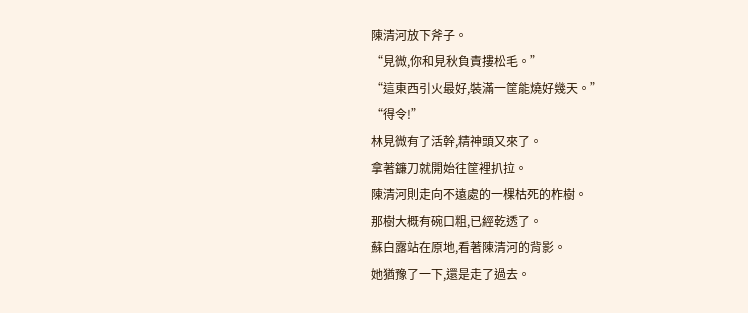陳清河放下斧子。
“見微,你和見秋負責摟松毛。”
“這東西引火最好,裝滿一筐能燒好幾天。”
“得令!”
林見微有了活幹,精神頭又來了。
拿著鐮刀就開始往筐裡扒拉。
陳清河則走向不遠處的一棵枯死的柞樹。
那樹大概有碗口粗,已經乾透了。
蘇白露站在原地,看著陳清河的背影。
她猶豫了一下,還是走了過去。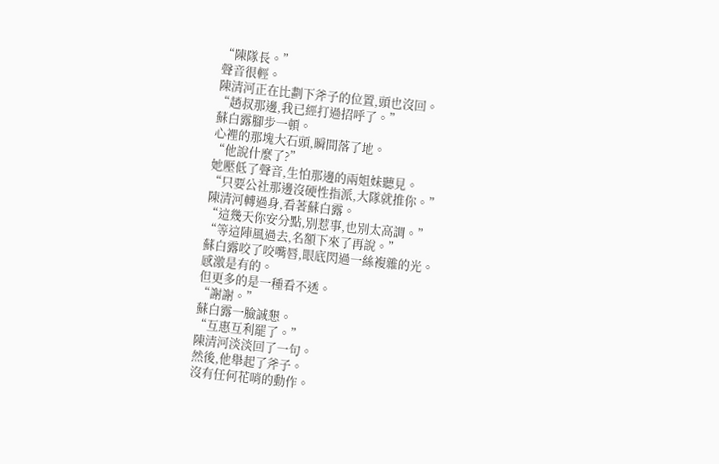“陳隊長。”
聲音很輕。
陳清河正在比劃下斧子的位置,頭也沒回。
“趙叔那邊,我已經打過招呼了。”
蘇白露腳步一頓。
心裡的那塊大石頭,瞬間落了地。
“他說什麼了?”
她壓低了聲音,生怕那邊的兩姐妹聽見。
“只要公社那邊沒硬性指派,大隊就推你。”
陳清河轉過身,看著蘇白露。
“這幾天你安分點,別惹事,也別太高調。”
“等這陣風過去,名額下來了再說。”
蘇白露咬了咬嘴唇,眼底閃過一絲複雜的光。
感激是有的。
但更多的是一種看不透。
“謝謝。”
蘇白露一臉誠懇。
“互惠互利罷了。”
陳清河淡淡回了一句。
然後,他舉起了斧子。
沒有任何花哨的動作。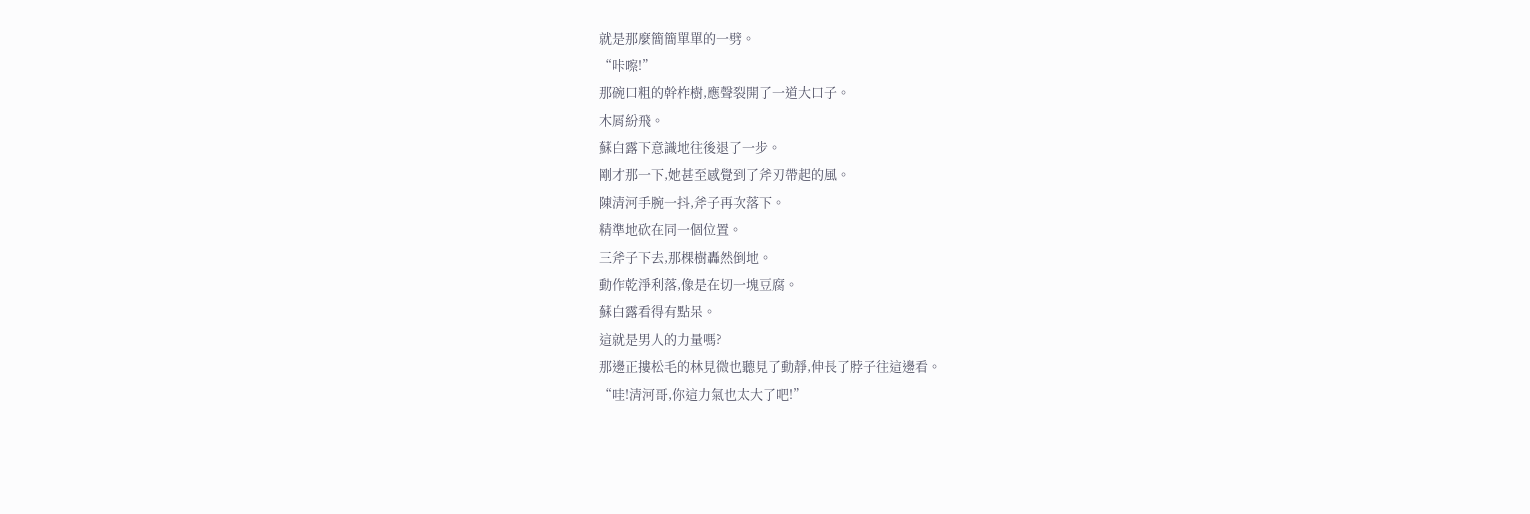就是那麼簡簡單單的一劈。
“咔嚓!”
那碗口粗的幹柞樹,應聲裂開了一道大口子。
木屑紛飛。
蘇白露下意識地往後退了一步。
剛才那一下,她甚至感覺到了斧刃帶起的風。
陳清河手腕一抖,斧子再次落下。
精準地砍在同一個位置。
三斧子下去,那棵樹轟然倒地。
動作乾淨利落,像是在切一塊豆腐。
蘇白露看得有點呆。
這就是男人的力量嗎?
那邊正摟松毛的林見微也聽見了動靜,伸長了脖子往這邊看。
“哇!清河哥,你這力氣也太大了吧!”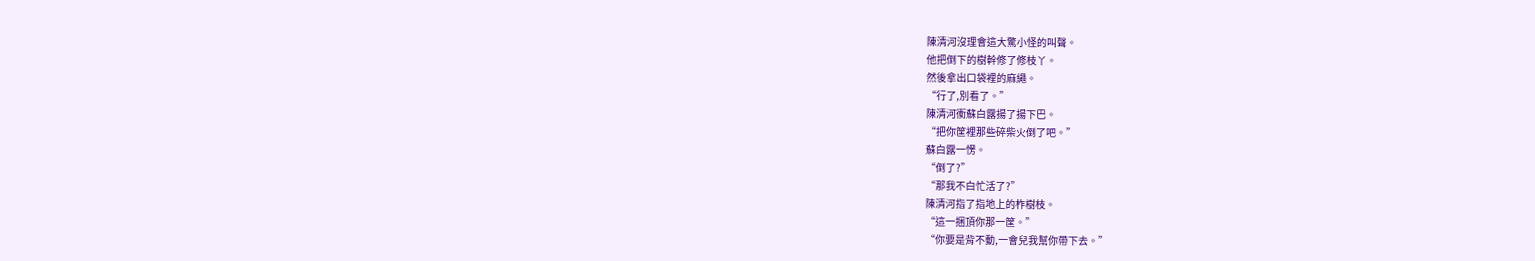陳清河沒理會這大驚小怪的叫聲。
他把倒下的樹幹修了修枝丫。
然後拿出口袋裡的麻繩。
“行了,別看了。”
陳清河衝蘇白露揚了揚下巴。
“把你筐裡那些碎柴火倒了吧。”
蘇白露一愣。
“倒了?”
“那我不白忙活了?”
陳清河指了指地上的柞樹枝。
“這一捆頂你那一筐。”
“你要是背不動,一會兒我幫你帶下去。”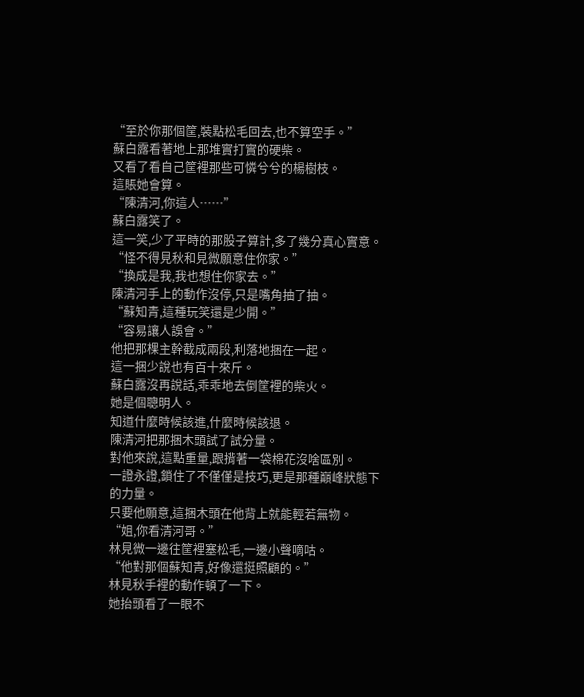“至於你那個筐,裝點松毛回去,也不算空手。”
蘇白露看著地上那堆實打實的硬柴。
又看了看自己筐裡那些可憐兮兮的楊樹枝。
這賬她會算。
“陳清河,你這人……”
蘇白露笑了。
這一笑,少了平時的那股子算計,多了幾分真心實意。
“怪不得見秋和見微願意住你家。”
“換成是我,我也想住你家去。”
陳清河手上的動作沒停,只是嘴角抽了抽。
“蘇知青,這種玩笑還是少開。”
“容易讓人誤會。”
他把那棵主幹截成兩段,利落地捆在一起。
這一捆少說也有百十來斤。
蘇白露沒再說話,乖乖地去倒筐裡的柴火。
她是個聰明人。
知道什麼時候該進,什麼時候該退。
陳清河把那捆木頭試了試分量。
對他來說,這點重量,跟揹著一袋棉花沒啥區別。
一證永證,鎖住了不僅僅是技巧,更是那種巔峰狀態下的力量。
只要他願意,這捆木頭在他背上就能輕若無物。
“姐,你看清河哥。”
林見微一邊往筐裡塞松毛,一邊小聲嘀咕。
“他對那個蘇知青,好像還挺照顧的。”
林見秋手裡的動作頓了一下。
她抬頭看了一眼不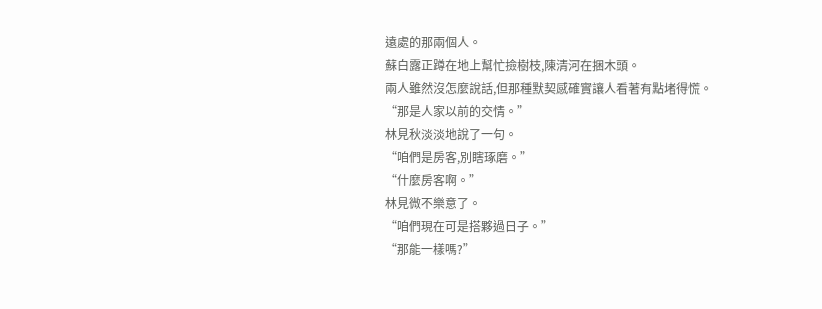遠處的那兩個人。
蘇白露正蹲在地上幫忙撿樹枝,陳清河在捆木頭。
兩人雖然沒怎麼說話,但那種默契感確實讓人看著有點堵得慌。
“那是人家以前的交情。”
林見秋淡淡地說了一句。
“咱們是房客,別瞎琢磨。”
“什麼房客啊。”
林見微不樂意了。
“咱們現在可是搭夥過日子。”
“那能一樣嗎?”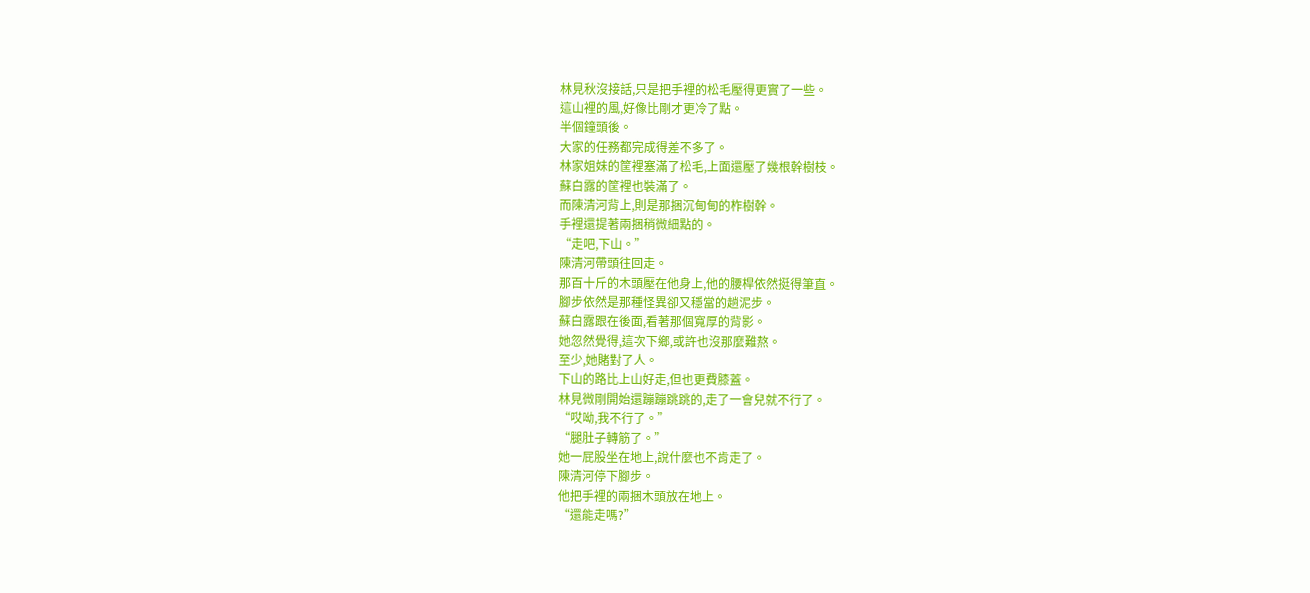林見秋沒接話,只是把手裡的松毛壓得更實了一些。
這山裡的風,好像比剛才更冷了點。
半個鐘頭後。
大家的任務都完成得差不多了。
林家姐妹的筐裡塞滿了松毛,上面還壓了幾根幹樹枝。
蘇白露的筐裡也裝滿了。
而陳清河背上,則是那捆沉甸甸的柞樹幹。
手裡還提著兩捆稍微細點的。
“走吧,下山。”
陳清河帶頭往回走。
那百十斤的木頭壓在他身上,他的腰桿依然挺得筆直。
腳步依然是那種怪異卻又穩當的趟泥步。
蘇白露跟在後面,看著那個寬厚的背影。
她忽然覺得,這次下鄉,或許也沒那麼難熬。
至少,她賭對了人。
下山的路比上山好走,但也更費膝蓋。
林見微剛開始還蹦蹦跳跳的,走了一會兒就不行了。
“哎呦,我不行了。”
“腿肚子轉筋了。”
她一屁股坐在地上,說什麼也不肯走了。
陳清河停下腳步。
他把手裡的兩捆木頭放在地上。
“還能走嗎?”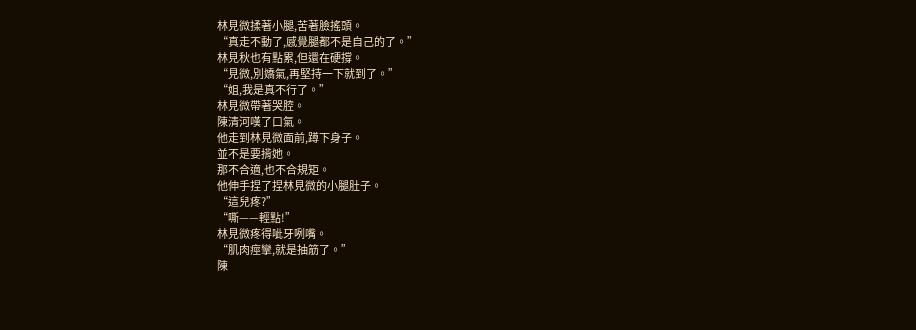林見微揉著小腿,苦著臉搖頭。
“真走不動了,感覺腿都不是自己的了。”
林見秋也有點累,但還在硬撐。
“見微,別嬌氣,再堅持一下就到了。”
“姐,我是真不行了。”
林見微帶著哭腔。
陳清河嘆了口氣。
他走到林見微面前,蹲下身子。
並不是要揹她。
那不合適,也不合規矩。
他伸手捏了捏林見微的小腿肚子。
“這兒疼?”
“嘶——輕點!”
林見微疼得呲牙咧嘴。
“肌肉痙攣,就是抽筋了。”
陳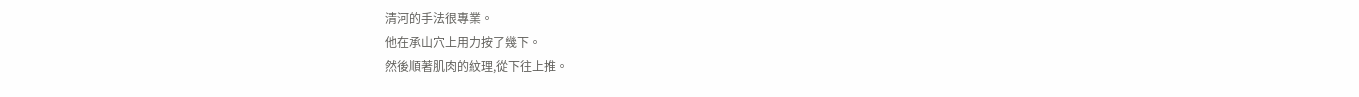清河的手法很專業。
他在承山穴上用力按了幾下。
然後順著肌肉的紋理,從下往上推。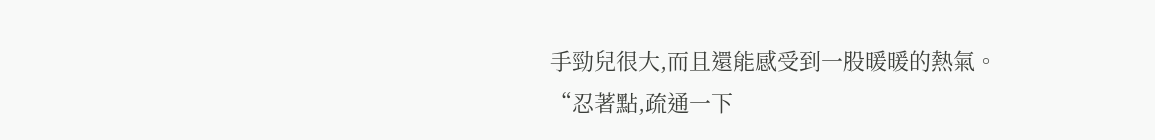手勁兒很大,而且還能感受到一股暖暖的熱氣。
“忍著點,疏通一下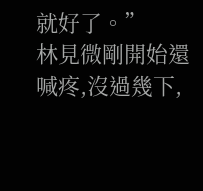就好了。”
林見微剛開始還喊疼,沒過幾下,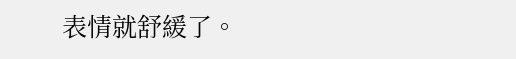表情就舒緩了。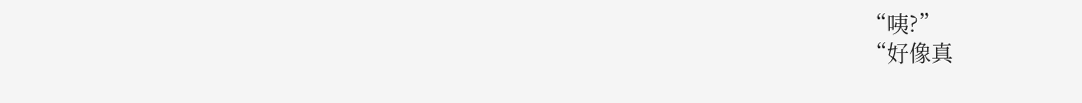“咦?”
“好像真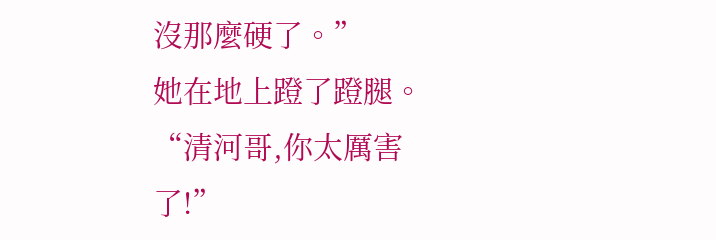沒那麼硬了。”
她在地上蹬了蹬腿。
“清河哥,你太厲害了!”